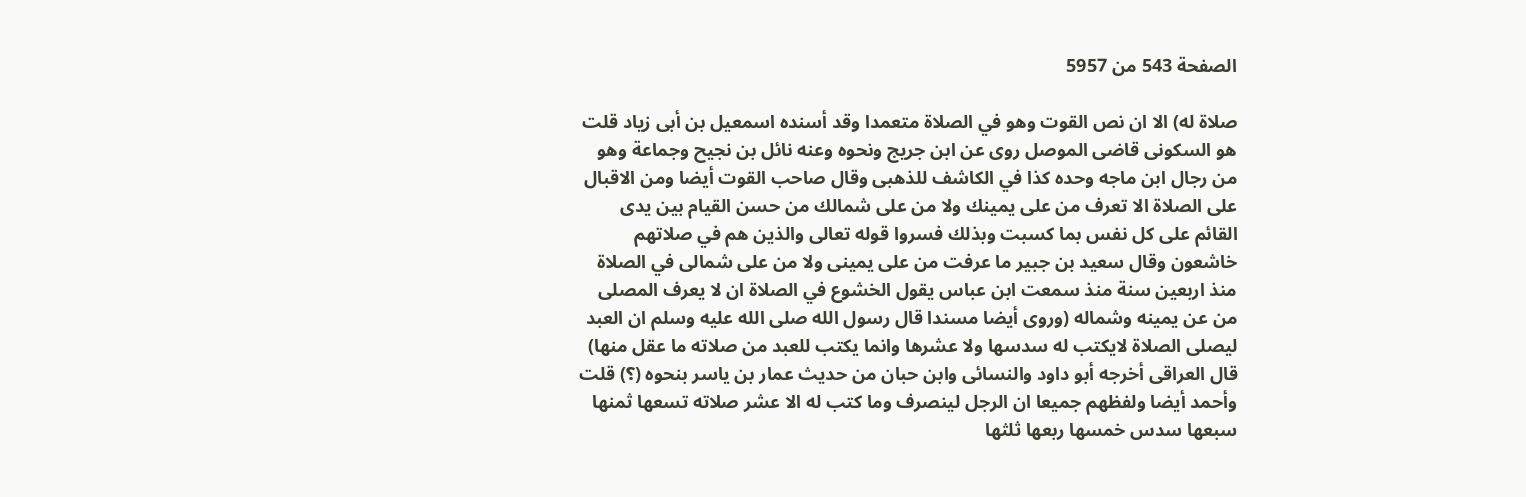الصفحة 543 من 5957

صلاة له) الا ان نص القوت وهو في الصلاة متعمدا وقد أسنده اسمعيل بن أبى زياد قلت هو السكونى قاضى الموصل روى عن ابن جريج ونحوه وعنه نائل بن نجيح وجماعة وهو من رجال ابن ماجه وحده كذا في الكاشف للذهبى وقال صاحب القوت أيضا ومن الاقبال على الصلاة الا تعرف من على يمينك ولا من على شمالك من حسن القيام بين يدى القائم على كل نفس بما كسبت وبذلك فسروا قوله تعالى والذين هم في صلاتهم خاشعون وقال سعيد بن جبير ما عرفت من على يمينى ولا من على شمالى في الصلاة منذ اربعين سنة منذ سمعت ابن عباس يقول الخشوع في الصلاة ان لا يعرف المصلى من عن يمينه وشماله (وروى أيضا مسندا قال رسول الله صلى الله عليه وسلم ان العبد ليصلى الصلاة لايكتب له سدسها ولا عشرها وانما يكتب للعبد من صلاته ما عقل منها) قال العراقى أخرجه أبو داود والنسائى وابن حبان من حديث عمار بن ياسر بنحوه (؟) قلت وأحمد أيضا ولفظهم جميعا ان الرجل لينصرف وما كتب له الا عشر صلاته تسعها ثمنها سبعها سدس خمسها ربعها ثلثها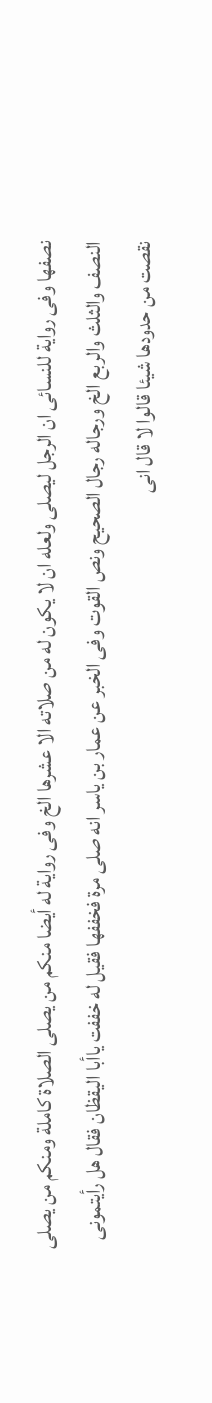نصفها وفى رواية للنسائى ان الرجل ليصلى ولعله ان لا يكون له من صلاته الا عشرها الخ وفى رواية له أيضا منكم من يصلى الصلاة كاملة ومنكم من يصلى النصف والثلث والربع الخ ورجاله رجال الصحيح ونص القوت وفى الخبر عن عمار بن ياسر انه صلى مرة فخففها فقيل له خففت ياأبا اليقظان فقال هل رأيتمونى نقصت من حدودها شيئا قالوا لا قال انى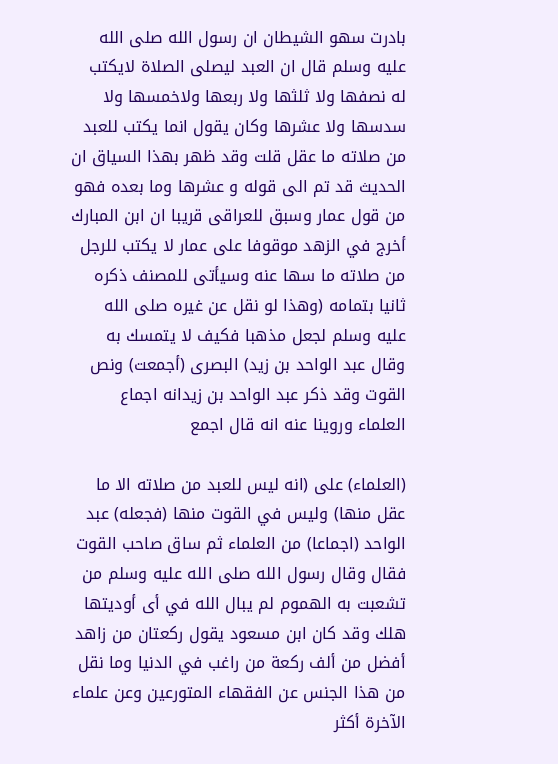بادرت سهو الشيطان ان رسول الله صلى الله عليه وسلم قال ان العبد ليصلى الصلاة لايكتب له نصفها ولا ثلثها ولا ربعها ولاخمسها ولا سدسها ولا عشرها وكان يقول انما يكتب للعبد من صلاته ما عقل قلت وقد ظهر بهذا السياق ان الحديث قد تم الى قوله و عشرها وما بعده فهو من قول عمار وسبق للعراقى قريبا ان ابن المبارك أخرج في الزهد موقوفا على عمار لا يكتب للرجل من صلاته ما سها عنه وسيأتى للمصنف ذكره ثانيا بتمامه (وهذا لو نقل عن غيره صلى الله عليه وسلم لجعل مذهبا فكيف لا يتمسك به وقال عبد الواحد بن زيد) البصرى (أجمعت) ونص القوت وقد ذكر عبد الواحد بن زيدانه اجماع العلماء وروينا عنه انه قال اجمع

(العلماء) على (انه ليس للعبد من صلاته الا ما عقل منها) وليس في القوت منها (فجعله) عبد الواحد (اجماعا) من العلماء ثم ساق صاحب القوت فقال وقال رسول الله صلى الله عليه وسلم من تشعبت به الهموم لم يبال الله في أى أوديتها هلك وقد كان ابن مسعود يقول ركعتان من زاهد أفضل من ألف ركعة من راغب في الدنيا وما نقل من هذا الجنس عن الفقهاء المتورعين وعن علماء الآخرة أكثر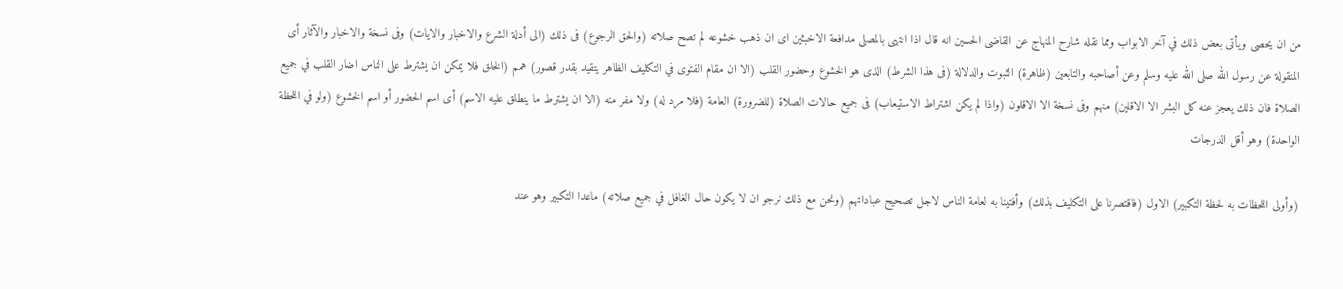من ان يحصى ويأتى بعض ذلك في آخر الابواب ومما نقله شارح المنهاج عن القاضى الحسين انه قال اذا انتهى بالمصلى مدافعة الاخبثين اى ان ذهب خشوعه لم تصح صلاته (والحق الرجوع) فى ذلك (الى أدلة الشرع والاخبار والايات) وفى نسخة والاخبار والآثار أى المنقولة عن رسول الله صلى الله عليه وسلم وعن أصاحبه والتابعين (ظاهرة) الثبوت والدلالة (فى هذا الشرط) الذى هو الخشوع وحضور القلب (الا ان مقام الفتوى في التكليف الظاهر يتقيد بقدر قصور) همم (الخلق فلا يمكن ان يشترط على الناس اضار القلب في جميع الصلاة فان ذلك يعجز عنه كل البشر الا الاقلين) منهم وفى نسخة الا الاقلون (واذا لم يكن اشتراط الاستيعاب) فى جميع حالات الصلاة (للضرورة) العامة (فلا مرد له) ولا مفر منه (الا ان يشترط ما ينطلق عليه الاسم) أى اسم الحضور أو اسم الخشوع (ولو في اللحظة الواحدة) وهو أقل الدرجات

(وأولى اللحظات به لحظة التكبير) الاول (فاقتصرنا على التكليف بذلك) وأفتينا به لعامة الناس لاجل تصحيح عباداتهم (ونحن مع ذلك نرجو ان لا يكون حال الغافل في جميع صلاته) ماعدا التكبير وهو عند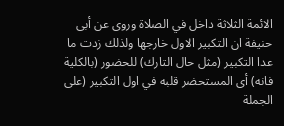الائمة الثلاثة داخل في الصلاة وروى عن أبى حنيفة ان التكبير الاول خارجها ولذلك زدت ما عدا التكبير (مثل حال التارك) للحضور (بالكلية فانه) أى المستحضر قلبه في اول التكبير (على الجملة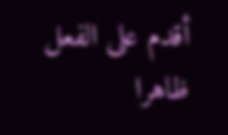أقدم على الفعل ظاهرا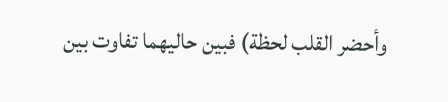وأحضر القلب لحظة) فبين حاليهما تفاوت بين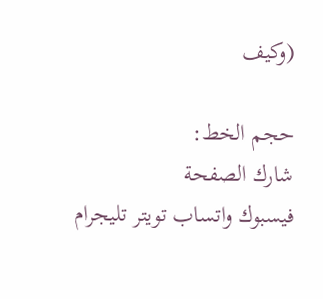(وكيف

حجم الخط:
شارك الصفحة
فيسبوك واتساب تويتر تليجرام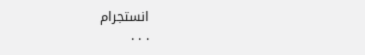انستجرام
. . .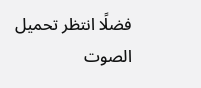فضلًا انتظر تحميل الصوت